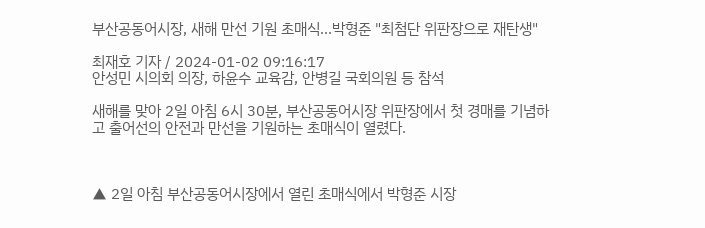부산공동어시장, 새해 만선 기원 초매식…박형준 "최첨단 위판장으로 재탄생"

최재호 기자 / 2024-01-02 09:16:17
안성민 시의회 의장, 하윤수 교육감, 안병길 국회의원 등 참석

새해를 맞아 2일 아침 6시 30분, 부산공동어시장 위판장에서 첫 경매를 기념하고 출어선의 안전과 만선을 기원하는 초매식이 열렸다.



▲ 2일 아침 부산공동어시장에서 열린 초매식에서 박형준 시장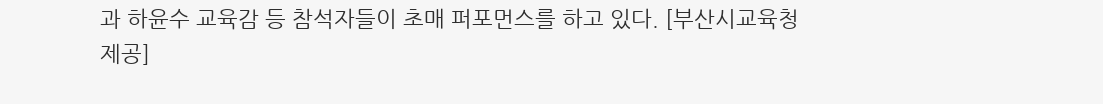과 하윤수 교육감 등 참석자들이 초매 퍼포먼스를 하고 있다. [부산시교육청 제공]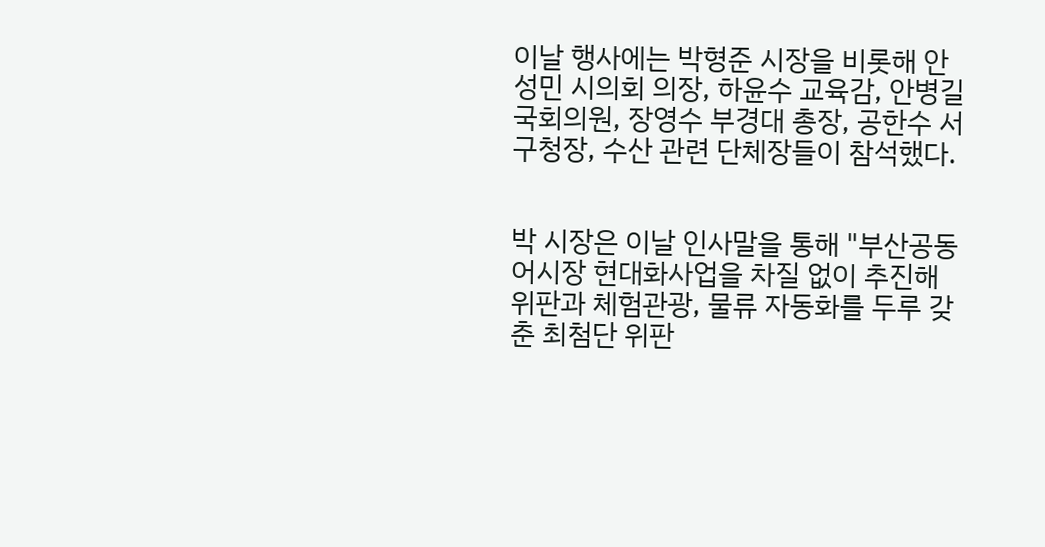이날 행사에는 박형준 시장을 비롯해 안성민 시의회 의장, 하윤수 교육감, 안병길 국회의원, 장영수 부경대 총장, 공한수 서구청장, 수산 관련 단체장들이 참석했다.


박 시장은 이날 인사말을 통해 "부산공동어시장 현대화사업을 차질 없이 추진해 위판과 체험관광, 물류 자동화를 두루 갖춘 최첨단 위판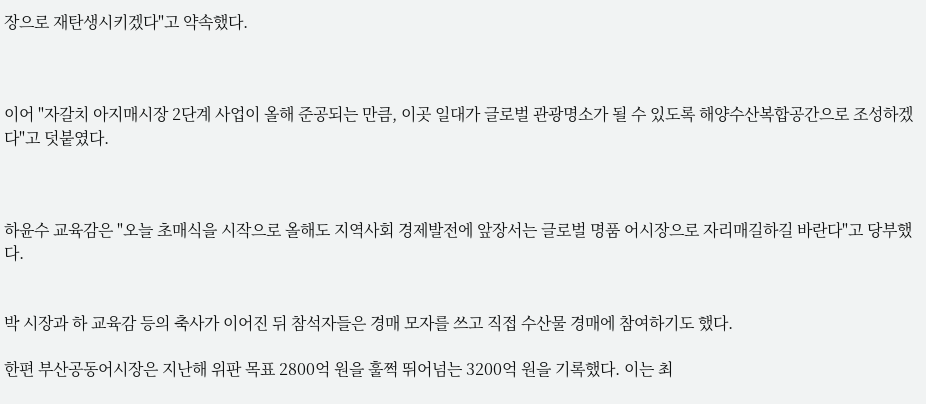장으로 재탄생시키겠다"고 약속했다.



이어 "자갈치 아지매시장 2단계 사업이 올해 준공되는 만큼, 이곳 일대가 글로벌 관광명소가 될 수 있도록 해양수산복합공간으로 조성하겠다"고 덧붙였다.



하윤수 교육감은 "오늘 초매식을 시작으로 올해도 지역사회 경제발전에 앞장서는 글로벌 명품 어시장으로 자리매길하길 바란다"고 당부했다.


박 시장과 하 교육감 등의 축사가 이어진 뒤 참석자들은 경매 모자를 쓰고 직접 수산물 경매에 참여하기도 했다.

한편 부산공동어시장은 지난해 위판 목표 2800억 원을 훌쩍 뛰어넘는 3200억 원을 기록했다. 이는 최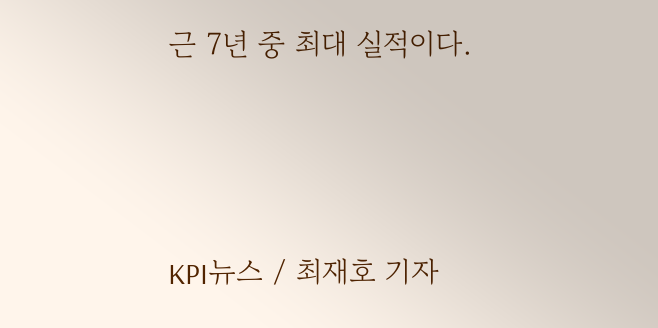근 7년 중 최대 실적이다.



KPI뉴스 / 최재호 기자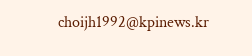choijh1992@kpinews.kr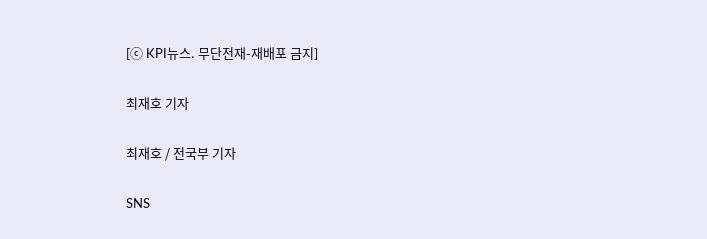[ⓒ KPI뉴스. 무단전재-재배포 금지]

최재호 기자

최재호 / 전국부 기자

SNS